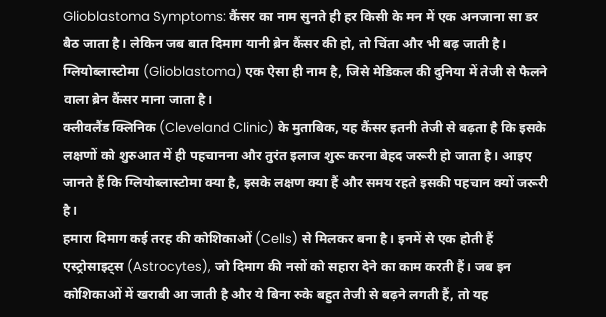Glioblastoma Symptoms: कैंसर का नाम सुनते ही हर किसी के मन में एक अनजाना सा डर बैठ जाता है। लेकिन जब बात दिमाग यानी ब्रेन कैंसर की हो, तो चिंता और भी बढ़ जाती है। ग्लियोब्लास्टोमा (Glioblastoma) एक ऐसा ही नाम है, जिसे मेडिकल की दुनिया में तेजी से फैलने वाला ब्रेन कैंसर माना जाता है।
क्लीवलैंड क्लिनिक (Cleveland Clinic) के मुताबिक, यह कैंसर इतनी तेजी से बढ़ता है कि इसके लक्षणों को शुरुआत में ही पहचानना और तुरंत इलाज शुरू करना बेहद जरूरी हो जाता है। आइए जानते हैं कि ग्लियोब्लास्टोमा क्या है, इसके लक्षण क्या हैं और समय रहते इसकी पहचान क्यों जरूरी है।
हमारा दिमाग कई तरह की कोशिकाओं (Cells) से मिलकर बना है। इनमें से एक होती हैं एस्ट्रोसाइट्स (Astrocytes), जो दिमाग की नसों को सहारा देने का काम करती हैं। जब इन कोशिकाओं में खराबी आ जाती है और ये बिना रुके बहुत तेजी से बढ़ने लगती हैं, तो यह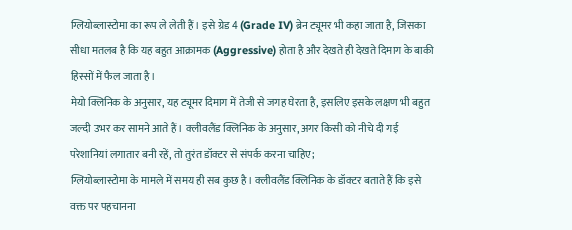ग्लियोब्लास्टोमा का रूप ले लेती हैं। इसे ग्रेड 4 (Grade IV) ब्रेन ट्यूमर भी कहा जाता है, जिसका सीधा मतलब है कि यह बहुत आक्रामक (Aggressive) होता है और देखते ही देखते दिमाग के बाकी हिस्सों में फैल जाता है।
मेयो क्लिनिक के अनुसार, यह ट्यूमर दिमाग में तेजी से जगह घेरता है, इसलिए इसके लक्षण भी बहुत जल्दी उभर कर सामने आते हैं। क्लीवलैंड क्लिनिक के अनुसार, अगर किसी को नीचे दी गई परेशानियां लगातार बनी रहें, तो तुरंत डॉक्टर से संपर्क करना चाहिए;
ग्लियोब्लास्टोमा के मामले में समय ही सब कुछ है। क्लीवलैंड क्लिनिक के डॉक्टर बताते हैं कि इसे वक्त पर पहचानना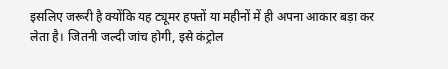इसलिए जरूरी है क्योंकि यह ट्यूमर हफ्तों या महीनों में ही अपना आकार बड़ा कर लेता है। जितनी जल्दी जांच होगी, इसे कंट्रोल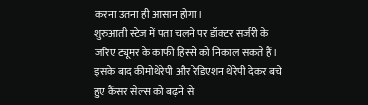करना उतना ही आसान होगा।
शुरुआती स्टेज में पता चलने पर डॉक्टर सर्जरी के जरिए ट्यूमर के काफी हिस्से को निकाल सकते हैं। इसके बाद कीमोथेरेपी और रेडिएशन थेरेपी देकर बचे हुए कैंसर सेल्स को बढ़ने से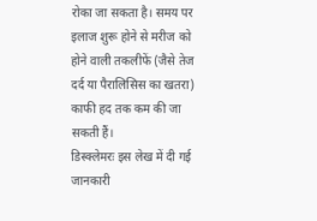रोका जा सकता है। समय पर इलाज शुरू होने से मरीज को होने वाली तकलीफें (जैसे तेज दर्द या पैरालिसिस का खतरा) काफी हद तक कम की जा सकती हैं।
डिस्क्लेमरः इस लेख में दी गई जानकारी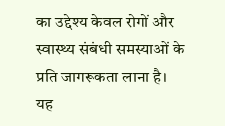का उद्देश्य केवल रोगों और स्वास्थ्य संबंधी समस्याओं के प्रति जागरूकता लाना है। यह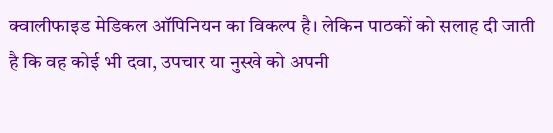क्वालीफाइड मेडिकल ऑपिनियन का विकल्प है। लेकिन पाठकों को सलाह दी जाती है कि वह कोई भी दवा, उपचार या नुस्खे को अपनी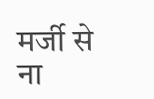मर्जी से ना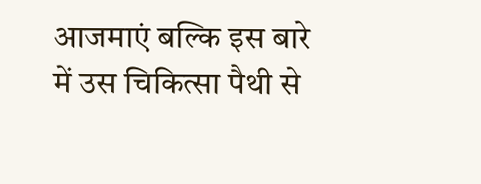आजमाएं बल्कि इस बारे में उस चिकित्सा पैथी से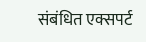संबंधित एक्सपर्ट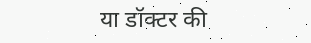या डॉक्टर की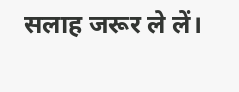सलाह जरूर ले लें।